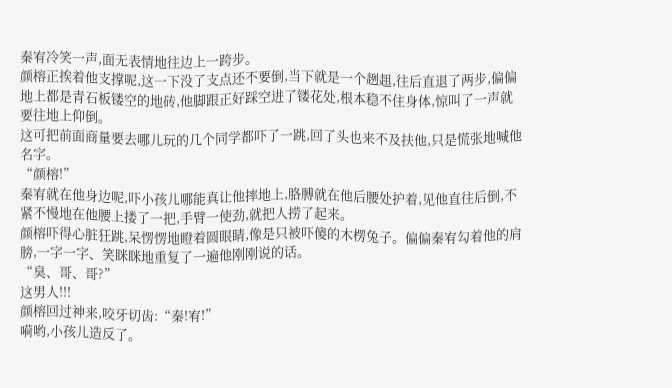秦宥冷笑一声,面无表情地往边上一跨步。
颜榕正挨着他支撑呢,这一下没了支点还不要倒,当下就是一个趔趄,往后直退了两步,偏偏地上都是青石板镂空的地砖,他脚跟正好踩空进了镂花处,根本稳不住身体,惊叫了一声就要往地上仰倒。
这可把前面商量要去哪儿玩的几个同学都吓了一跳,回了头也来不及扶他,只是慌张地喊他名字。
“颜榕!”
秦宥就在他身边呢,吓小孩儿哪能真让他摔地上,胳膊就在他后腰处护着,见他直往后倒,不紧不慢地在他腰上搂了一把,手臂一使劲,就把人捞了起来。
颜榕吓得心脏狂跳,呆愣愣地瞪着圆眼睛,像是只被吓傻的木楞兔子。偏偏秦宥勾着他的肩膀,一字一字、笑眯眯地重复了一遍他刚刚说的话。
“臭、哥、哥?”
这男人!!!
颜榕回过神来,咬牙切齿:“秦!宥!”
嗬哟,小孩儿造反了。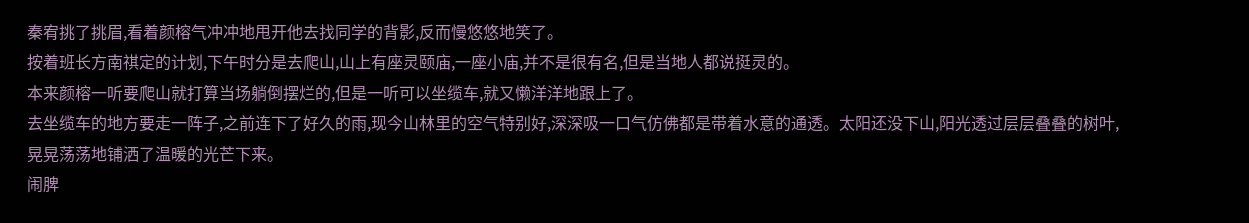秦宥挑了挑眉,看着颜榕气冲冲地甩开他去找同学的背影,反而慢悠悠地笑了。
按着班长方南祺定的计划,下午时分是去爬山,山上有座灵颐庙,一座小庙,并不是很有名,但是当地人都说挺灵的。
本来颜榕一听要爬山就打算当场躺倒摆烂的,但是一听可以坐缆车,就又懒洋洋地跟上了。
去坐缆车的地方要走一阵子,之前连下了好久的雨,现今山林里的空气特别好,深深吸一口气仿佛都是带着水意的通透。太阳还没下山,阳光透过层层叠叠的树叶,晃晃荡荡地铺洒了温暖的光芒下来。
闹脾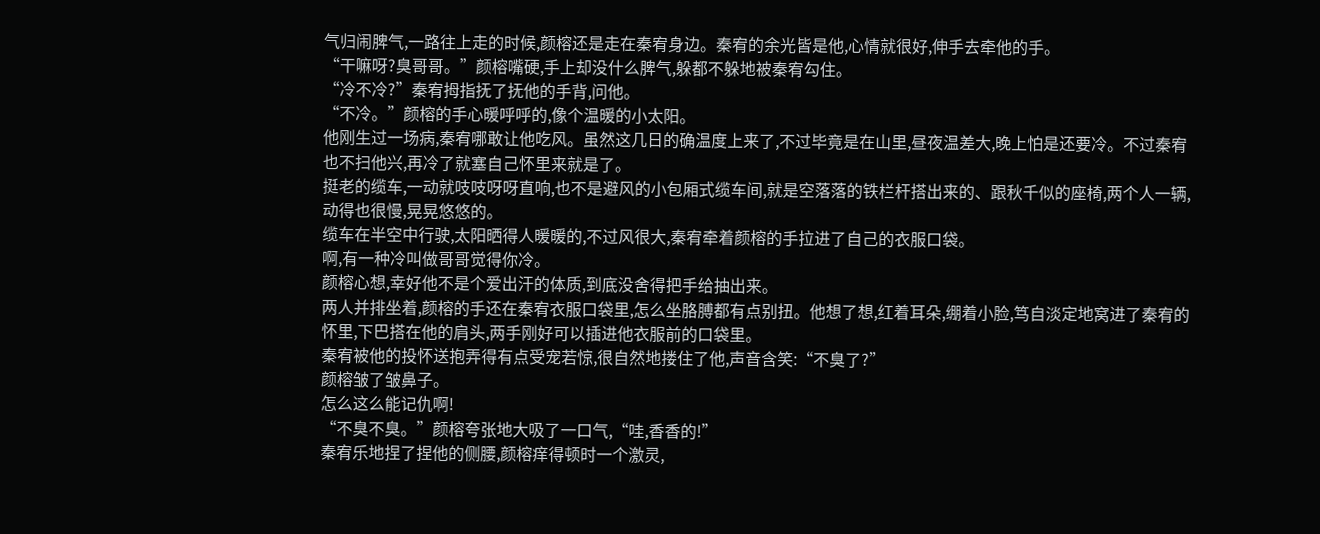气归闹脾气,一路往上走的时候,颜榕还是走在秦宥身边。秦宥的余光皆是他,心情就很好,伸手去牵他的手。
“干嘛呀?臭哥哥。”颜榕嘴硬,手上却没什么脾气,躲都不躲地被秦宥勾住。
“冷不冷?”秦宥拇指抚了抚他的手背,问他。
“不冷。”颜榕的手心暖呼呼的,像个温暖的小太阳。
他刚生过一场病,秦宥哪敢让他吃风。虽然这几日的确温度上来了,不过毕竟是在山里,昼夜温差大,晚上怕是还要冷。不过秦宥也不扫他兴,再冷了就塞自己怀里来就是了。
挺老的缆车,一动就吱吱呀呀直响,也不是避风的小包厢式缆车间,就是空落落的铁栏杆搭出来的、跟秋千似的座椅,两个人一辆,动得也很慢,晃晃悠悠的。
缆车在半空中行驶,太阳晒得人暖暖的,不过风很大,秦宥牵着颜榕的手拉进了自己的衣服口袋。
啊,有一种冷叫做哥哥觉得你冷。
颜榕心想,幸好他不是个爱出汗的体质,到底没舍得把手给抽出来。
两人并排坐着,颜榕的手还在秦宥衣服口袋里,怎么坐胳膊都有点别扭。他想了想,红着耳朵,绷着小脸,笃自淡定地窝进了秦宥的怀里,下巴搭在他的肩头,两手刚好可以插进他衣服前的口袋里。
秦宥被他的投怀送抱弄得有点受宠若惊,很自然地搂住了他,声音含笑:“不臭了?”
颜榕皱了皱鼻子。
怎么这么能记仇啊!
“不臭不臭。”颜榕夸张地大吸了一口气,“哇,香香的!”
秦宥乐地捏了捏他的侧腰,颜榕痒得顿时一个激灵,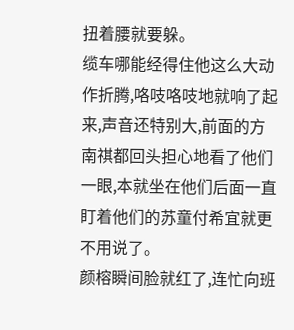扭着腰就要躲。
缆车哪能经得住他这么大动作折腾,咯吱咯吱地就响了起来,声音还特别大,前面的方南祺都回头担心地看了他们一眼,本就坐在他们后面一直盯着他们的苏童付希宜就更不用说了。
颜榕瞬间脸就红了,连忙向班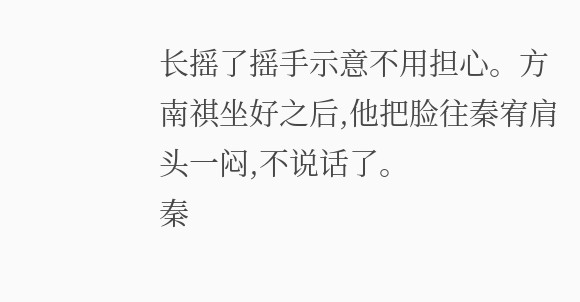长摇了摇手示意不用担心。方南祺坐好之后,他把脸往秦宥肩头一闷,不说话了。
秦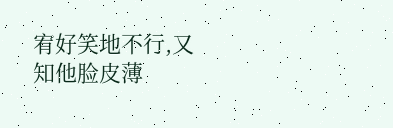宥好笑地不行,又知他脸皮薄